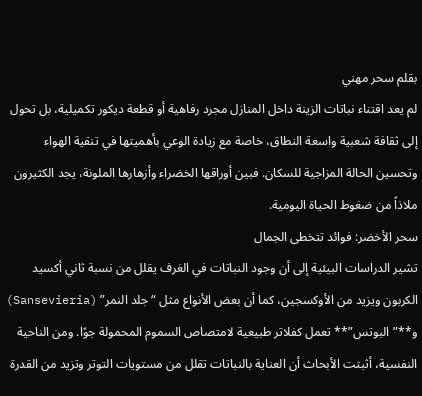بقلم سحر مهني
لم يعد اقتناء نباتات الزينة داخل المنازل مجرد رفاهية أو قطعة ديكور تكميلية، بل تحول إلى ثقافة شعبية واسعة النطاق، خاصة مع زيادة الوعي بأهميتها في تنقية الهواء وتحسين الحالة المزاجية للسكان. فبين أوراقها الخضراء وأزهارها الملونة، يجد الكثيرون ملاذاً من ضغوط الحياة اليومية.
سحر الأخضر: فوائد تتخطى الجمال
تشير الدراسات البيئية إلى أن وجود النباتات في الغرف يقلل من نسبة ثاني أكسيد الكربون ويزيد من الأوكسجين، كما أن بعض الأنواع مثل “جلد النمر” (Sansevieria) و**”البوتس”** تعمل كفلاتر طبيعية لامتصاص السموم المحمولة جوًا. ومن الناحية النفسية، أثبتت الأبحاث أن العناية بالنباتات تقلل من مستويات التوتر وتزيد من القدرة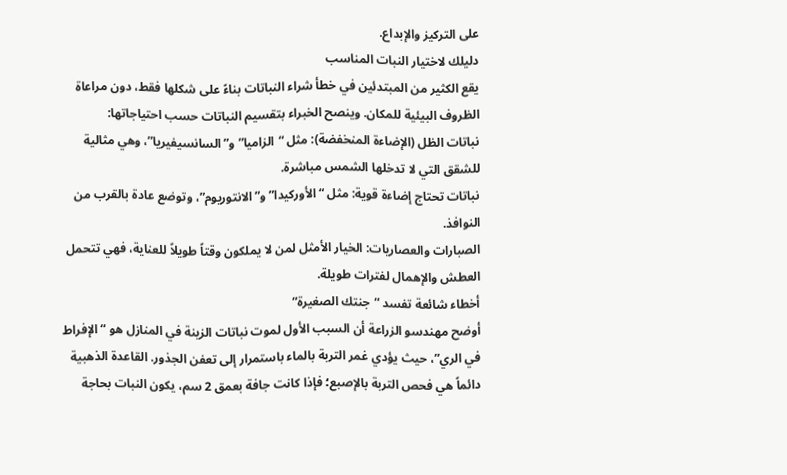على التركيز والإبداع.
دليلك لاختيار النبات المناسب
يقع الكثير من المبتدئين في خطأ شراء النباتات بناءً على شكلها فقط، دون مراعاة الظروف البيئية للمكان. وينصح الخبراء بتقسيم النباتات حسب احتياجاتها:
نباتات الظل (الإضاءة المنخفضة): مثل “الزاميا” و”السانسيفيريا”، وهي مثالية للشقق التي لا تدخلها الشمس مباشرة.
نباتات تحتاج إضاءة قوية: مثل “الأوركيدا” و”الانتوريوم”، وتوضع عادة بالقرب من النوافذ.
الصبارات والعصاريات: الخيار الأمثل لمن لا يملكون وقتاً طويلاً للعناية، فهي تتحمل العطش والإهمال لفترات طويلة.
أخطاء شائعة تفسد “جنتك الصغيرة”
أوضح مهندسو الزراعة أن السبب الأول لموت نباتات الزينة في المنازل هو “الإفراط في الري”، حيث يؤدي غمر التربة بالماء باستمرار إلى تعفن الجذور. القاعدة الذهبية دائماً هي فحص التربة بالإصبع؛ فإذا كانت جافة بعمق 2 سم، يكون النبات بحاجة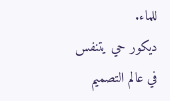للماء.
ديكور حي يتنفس
في عالم التصميم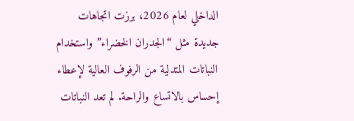الداخلي لعام 2026، برزت اتجاهات جديدة مثل “الجدران الخضراء” واستخدام النباتات المتدلية من الرفوف العالية لإعطاء إحساس بالاتساع والراحة. لم تعد النباتات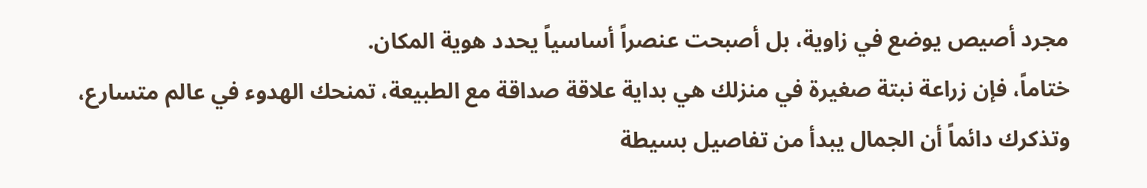مجرد أصيص يوضع في زاوية، بل أصبحت عنصراً أساسياً يحدد هوية المكان.
ختاماً، فإن زراعة نبتة صغيرة في منزلك هي بداية علاقة صداقة مع الطبيعة، تمنحك الهدوء في عالم متسارع، وتذكرك دائماً أن الجمال يبدأ من تفاصيل بسيطة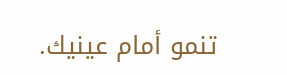تنمو أمام عينيك.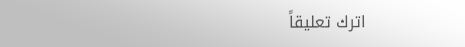اترك تعليقاً